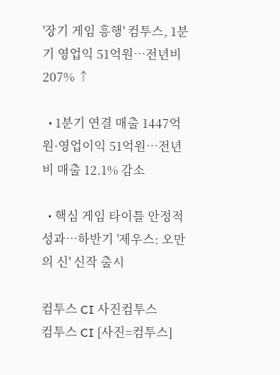'장기 게임 흥행' 컴투스, 1분기 영업익 51억원…전년비 207% ↑

  • 1분기 연결 매출 1447억원·영업이익 51억원…전년비 매출 12.1% 감소

  • 핵심 게임 타이틀 안정적 성과…하반기 '제우스: 오만의 신' 신작 출시

컴투스 CI 사진컴투스
컴투스 CI [사진=컴투스]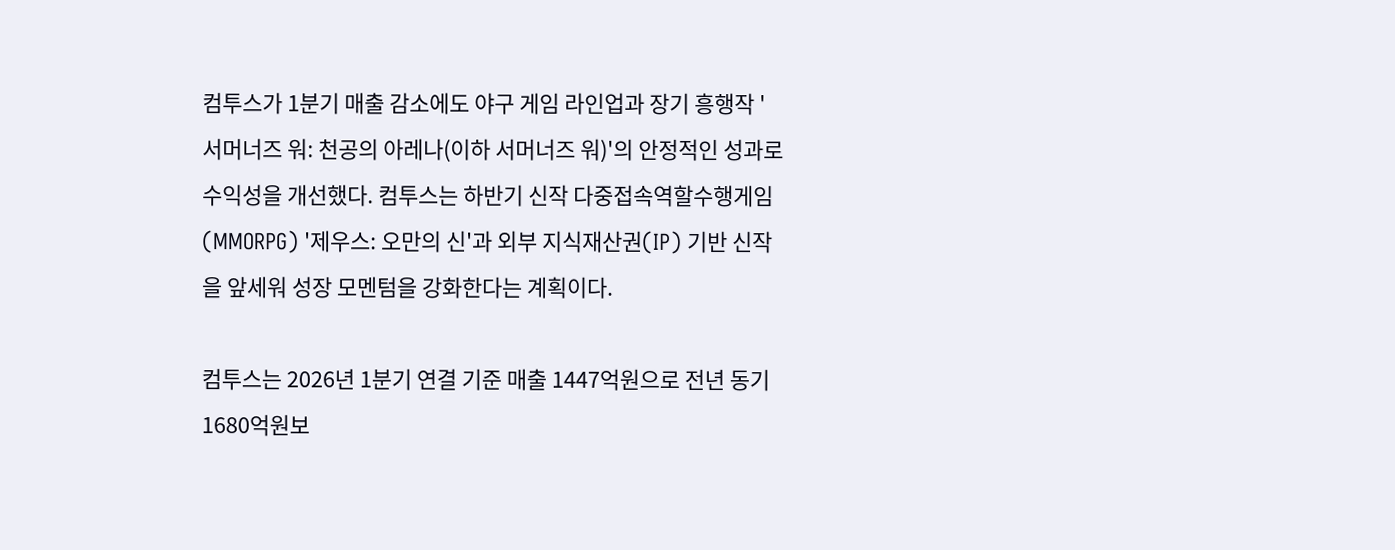컴투스가 1분기 매출 감소에도 야구 게임 라인업과 장기 흥행작 '서머너즈 워: 천공의 아레나(이하 서머너즈 워)'의 안정적인 성과로 수익성을 개선했다. 컴투스는 하반기 신작 다중접속역할수행게임(MMORPG) '제우스: 오만의 신'과 외부 지식재산권(IP) 기반 신작을 앞세워 성장 모멘텀을 강화한다는 계획이다.

컴투스는 2026년 1분기 연결 기준 매출 1447억원으로 전년 동기 1680억원보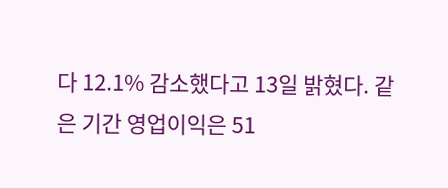다 12.1% 감소했다고 13일 밝혔다. 같은 기간 영업이익은 51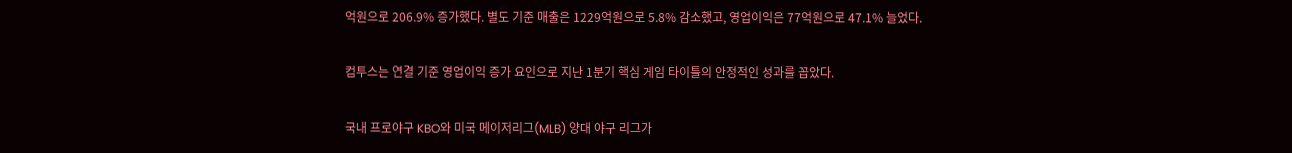억원으로 206.9% 증가했다. 별도 기준 매출은 1229억원으로 5.8% 감소했고, 영업이익은 77억원으로 47.1% 늘었다.

컴투스는 연결 기준 영업이익 증가 요인으로 지난 1분기 핵심 게임 타이틀의 안정적인 성과를 꼽았다.

국내 프로야구 KBO와 미국 메이저리그(MLB) 양대 야구 리그가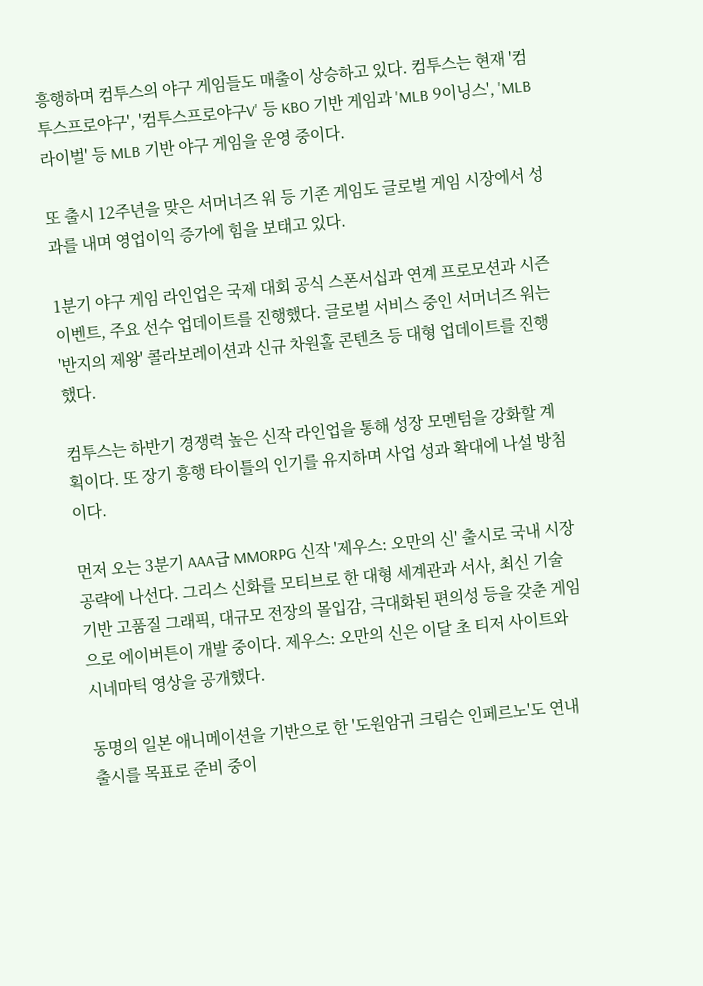흥행하며 컴투스의 야구 게임들도 매출이 상승하고 있다. 컴투스는 현재 '컴투스프로야구', '컴투스프로야구V' 등 KBO 기반 게임과 'MLB 9이닝스', 'MLB 라이벌' 등 MLB 기반 야구 게임을 운영 중이다.

또 출시 12주년을 맞은 서머너즈 워 등 기존 게임도 글로벌 게임 시장에서 성과를 내며 영업이익 증가에 힘을 보태고 있다.

1분기 야구 게임 라인업은 국제 대회 공식 스폰서십과 연계 프로모션과 시즌 이벤트, 주요 선수 업데이트를 진행했다. 글로벌 서비스 중인 서머너즈 워는 '반지의 제왕' 콜라보레이션과 신규 차원홀 콘텐츠 등 대형 업데이트를 진행했다.

컴투스는 하반기 경쟁력 높은 신작 라인업을 통해 성장 모멘텀을 강화할 계획이다. 또 장기 흥행 타이틀의 인기를 유지하며 사업 성과 확대에 나설 방침이다.

먼저 오는 3분기 AAA급 MMORPG 신작 '제우스: 오만의 신' 출시로 국내 시장 공략에 나선다. 그리스 신화를 모티브로 한 대형 세계관과 서사, 최신 기술 기반 고품질 그래픽, 대규모 전장의 몰입감, 극대화된 편의성 등을 갖춘 게임으로 에이버튼이 개발 중이다. 제우스: 오만의 신은 이달 초 티저 사이트와 시네마틱 영상을 공개했다.

동명의 일본 애니메이션을 기반으로 한 '도원암귀 크림슨 인페르노'도 연내 출시를 목표로 준비 중이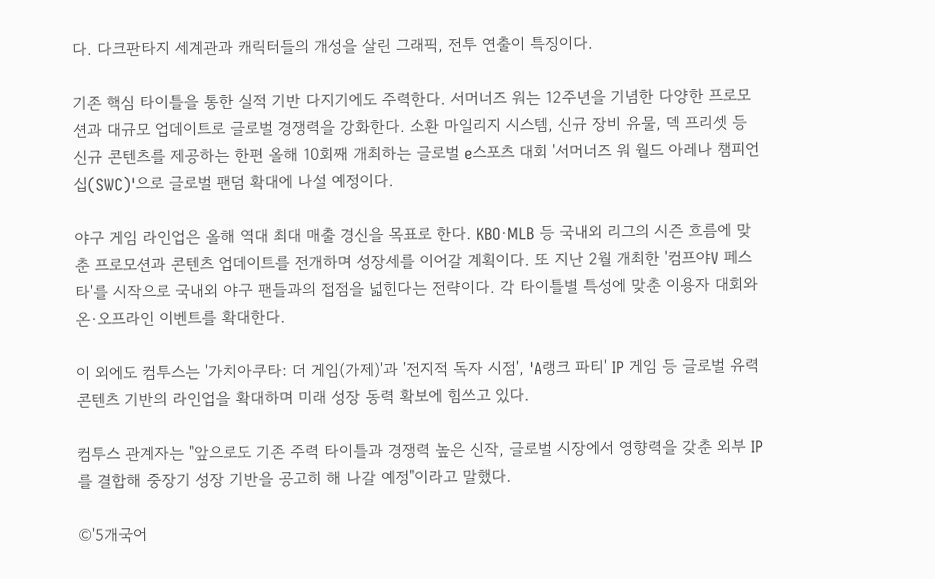다. 다크판타지 세계관과 캐릭터들의 개성을 살린 그래픽, 전투 연출이 특징이다.

기존 핵심 타이틀을 통한 실적 기반 다지기에도 주력한다. 서머너즈 워는 12주년을 기념한 다양한 프로모션과 대규모 업데이트로 글로벌 경쟁력을 강화한다. 소환 마일리지 시스템, 신규 장비 유물, 덱 프리셋 등 신규 콘텐츠를 제공하는 한편 올해 10회째 개최하는 글로벌 e스포츠 대회 '서머너즈 워 월드 아레나 챔피언십(SWC)'으로 글로벌 팬덤 확대에 나설 예정이다.

야구 게임 라인업은 올해 역대 최대 매출 경신을 목표로 한다. KBO∙MLB 등 국내외 리그의 시즌 흐름에 맞춘 프로모션과 콘텐츠 업데이트를 전개하며 성장세를 이어갈 계획이다. 또 지난 2월 개최한 '컴프야V 페스타'를 시작으로 국내외 야구 팬들과의 접점을 넓힌다는 전략이다. 각 타이틀별 특성에 맞춘 이용자 대회와 온∙오프라인 이벤트를 확대한다.

이 외에도 컴투스는 '가치아쿠타: 더 게임(가제)'과 '전지적 독자 시점', 'A랭크 파티' IP 게임 등 글로벌 유력 콘텐츠 기반의 라인업을 확대하며 미래 성장 동력 확보에 힘쓰고 있다.

컴투스 관계자는 "앞으로도 기존 주력 타이틀과 경쟁력 높은 신작, 글로벌 시장에서 영향력을 갖춘 외부 IP를 결합해 중장기 성장 기반을 공고히 해 나갈 예정"이라고 말했다.

©'5개국어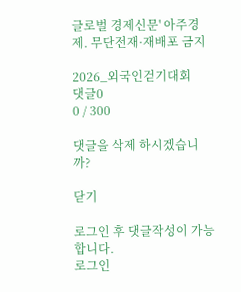글로벌 경제신문' 아주경제. 무단전재·재배포 금지

2026_외국인걷기대회
댓글0
0 / 300

댓글을 삭제 하시겠습니까?

닫기

로그인 후 댓글작성이 가능합니다.
로그인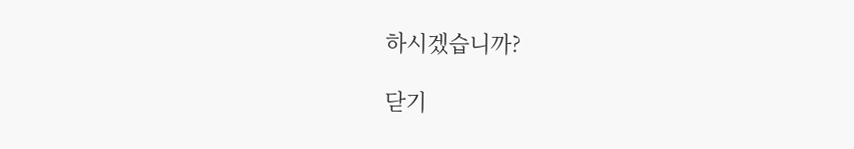하시겠습니까?

닫기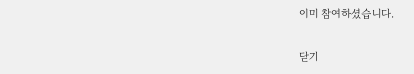이미 참여하셨습니다.

닫기